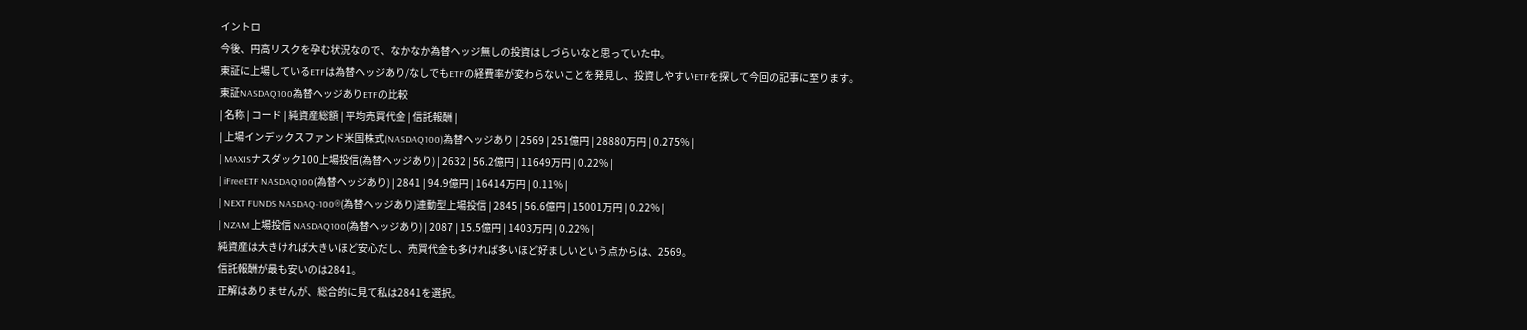イントロ
今後、円高リスクを孕む状況なので、なかなか為替ヘッジ無しの投資はしづらいなと思っていた中。
東証に上場しているETFは為替ヘッジあり/なしでもETFの経費率が変わらないことを発見し、投資しやすいETFを探して今回の記事に至ります。
東証NASDAQ100為替ヘッジありETFの比較
| 名称 | コード | 純資産総額 | 平均売買代金 | 信託報酬 |
| 上場インデックスファンド米国株式(NASDAQ100)為替ヘッジあり | 2569 | 251億円 | 28880万円 | 0.275% |
| MAXISナスダック100上場投信(為替ヘッジあり) | 2632 | 56.2億円 | 11649万円 | 0.22% |
| iFreeETF NASDAQ100(為替ヘッジあり) | 2841 | 94.9億円 | 16414万円 | 0.11% |
| NEXT FUNDS NASDAQ-100®(為替ヘッジあり)連動型上場投信 | 2845 | 56.6億円 | 15001万円 | 0.22% |
| NZAM 上場投信 NASDAQ100(為替ヘッジあり) | 2087 | 15.5億円 | 1403万円 | 0.22% |
純資産は大きければ大きいほど安心だし、売買代金も多ければ多いほど好ましいという点からは、2569。
信託報酬が最も安いのは2841。
正解はありませんが、総合的に見て私は2841を選択。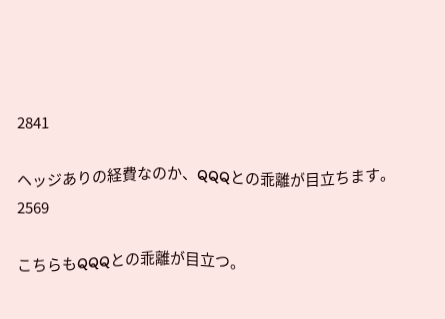2841

ヘッジありの経費なのか、QQQとの乖離が目立ちます。
2569

こちらもQQQとの乖離が目立つ。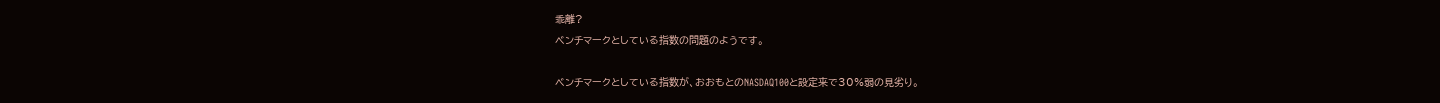乖離?
ベンチマークとしている指数の問題のようです。

ベンチマークとしている指数が、おおもとのNASDAQ100と設定来で30%弱の見劣り。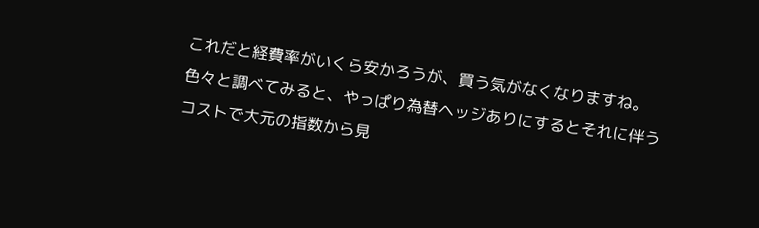これだと経費率がいくら安かろうが、買う気がなくなりますね。
色々と調べてみると、やっぱり為替ヘッジありにするとそれに伴うコストで大元の指数から見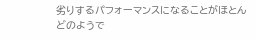劣りするパフォーマンスになることがほとんどのようで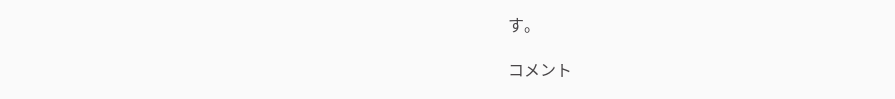す。

コメント